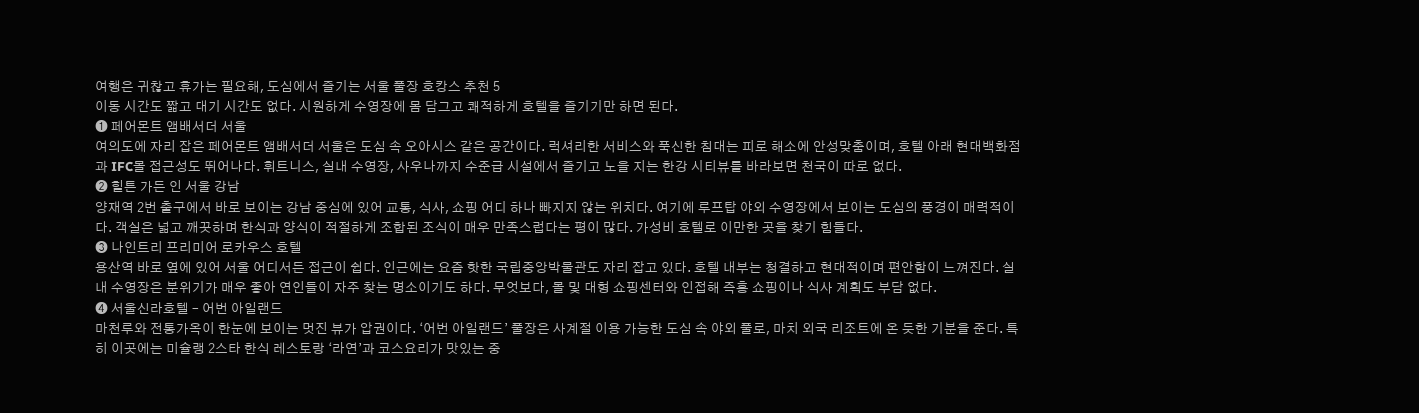여행은 귀찮고 휴가는 필요해, 도심에서 즐기는 서울 풀장 호캉스 추천 5
이동 시간도 짧고 대기 시간도 없다. 시원하게 수영장에 몸 담그고 쾌적하게 호텔을 즐기기만 하면 된다.
❶ 페어몬트 앰배서더 서울
여의도에 자리 잡은 페어몬트 앰배서더 서울은 도심 속 오아시스 같은 공간이다. 럭셔리한 서비스와 푹신한 침대는 피로 해소에 안성맞춤이며, 호텔 아래 현대백화점과 IFC몰 접근성도 뛰어나다. 휘트니스, 실내 수영장, 사우나까지 수준급 시설에서 즐기고 노을 지는 한강 시티뷰를 바라보면 천국이 따로 없다.
❷ 힐튼 가든 인 서울 강남
양재역 2번 출구에서 바로 보이는 강남 중심에 있어 교통, 식사, 쇼핑 어디 하나 빠지지 않는 위치다. 여기에 루프탑 야외 수영장에서 보이는 도심의 풍경이 매력적이다. 객실은 넓고 깨끗하며 한식과 양식이 적절하게 조합된 조식이 매우 만족스럽다는 평이 많다. 가성비 호텔로 이만한 곳을 찾기 힘들다.
❸ 나인트리 프리미어 로카우스 호텔
용산역 바로 옆에 있어 서울 어디서든 접근이 쉽다. 인근에는 요즘 핫한 국립중앙박물관도 자리 잡고 있다. 호텔 내부는 청결하고 현대적이며 편안함이 느껴진다. 실내 수영장은 분위기가 매우 좋아 연인들이 자주 찾는 명소이기도 하다. 무엇보다, 몰 및 대형 쇼핑센터와 인접해 즉흥 쇼핑이나 식사 계획도 부담 없다.
❹ 서울신라호텔 – 어번 아일랜드
마천루와 전통가옥이 한눈에 보이는 멋진 뷰가 압권이다. ‘어번 아일랜드’ 풀장은 사계절 이용 가능한 도심 속 야외 풀로, 마치 외국 리조트에 온 듯한 기분을 준다. 특히 이곳에는 미슐랭 2스타 한식 레스토랑 ‘라연’과 코스요리가 맛있는 중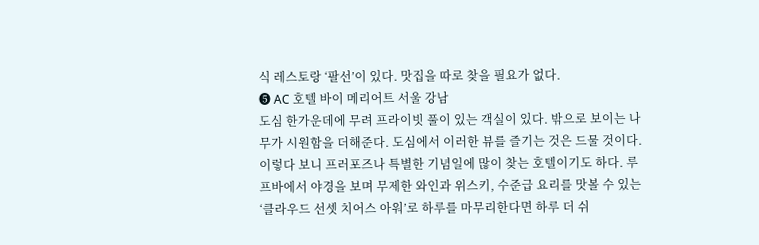식 레스토랑 ‘팔선’이 있다. 맛집을 따로 찾을 필요가 없다.
❺ AC 호텔 바이 메리어트 서울 강남
도심 한가운데에 무려 프라이빗 풀이 있는 객실이 있다. 밖으로 보이는 나무가 시원함을 더해준다. 도심에서 이러한 뷰를 즐기는 것은 드물 것이다. 이렇다 보니 프러포즈나 특별한 기념일에 많이 찾는 호텔이기도 하다. 루프바에서 야경을 보며 무제한 와인과 위스키, 수준급 요리를 맛볼 수 있는 ‘클라우드 선셋 치어스 아워’로 하루를 마무리한다면 하루 더 쉬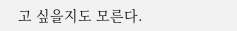고 싶을지도 모른다.